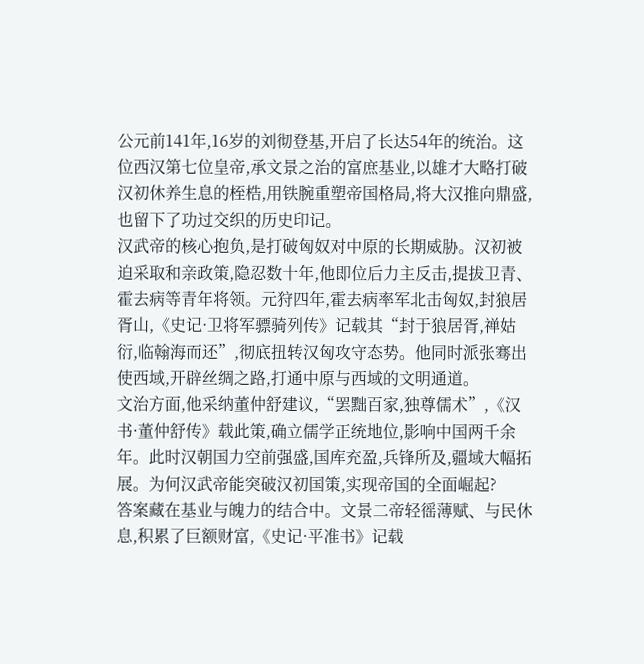公元前141年,16岁的刘彻登基,开启了长达54年的统治。这位西汉第七位皇帝,承文景之治的富庶基业,以雄才大略打破汉初休养生息的桎梏,用铁腕重塑帝国格局,将大汉推向鼎盛,也留下了功过交织的历史印记。
汉武帝的核心抱负,是打破匈奴对中原的长期威胁。汉初被迫采取和亲政策,隐忍数十年,他即位后力主反击,提拔卫青、霍去病等青年将领。元狩四年,霍去病率军北击匈奴,封狼居胥山,《史记·卫将军骠骑列传》记载其“封于狼居胥,禅姑衍,临翰海而还”,彻底扭转汉匈攻守态势。他同时派张骞出使西域,开辟丝绸之路,打通中原与西域的文明通道。
文治方面,他采纳董仲舒建议,“罢黜百家,独尊儒术”,《汉书·董仲舒传》载此策,确立儒学正统地位,影响中国两千余年。此时汉朝国力空前强盛,国库充盈,兵锋所及,疆域大幅拓展。为何汉武帝能突破汉初国策,实现帝国的全面崛起?
答案藏在基业与魄力的结合中。文景二帝轻徭薄赋、与民休息,积累了巨额财富,《史记·平准书》记载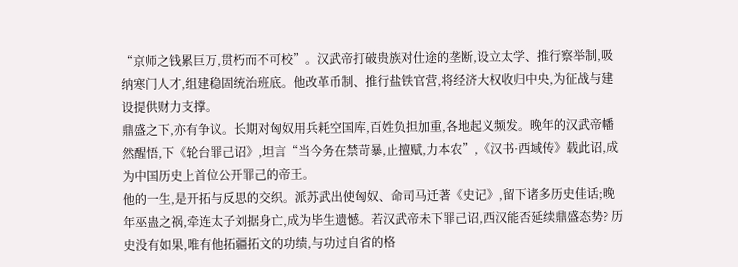“京师之钱累巨万,贯朽而不可校”。汉武帝打破贵族对仕途的垄断,设立太学、推行察举制,吸纳寒门人才,组建稳固统治班底。他改革币制、推行盐铁官营,将经济大权收归中央,为征战与建设提供财力支撑。
鼎盛之下,亦有争议。长期对匈奴用兵耗空国库,百姓负担加重,各地起义频发。晚年的汉武帝幡然醒悟,下《轮台罪己诏》,坦言“当今务在禁苛暴,止擅赋,力本农”,《汉书·西域传》载此诏,成为中国历史上首位公开罪己的帝王。
他的一生,是开拓与反思的交织。派苏武出使匈奴、命司马迁著《史记》,留下诸多历史佳话;晚年巫蛊之祸,牵连太子刘据身亡,成为毕生遗憾。若汉武帝未下罪己诏,西汉能否延续鼎盛态势? 历史没有如果,唯有他拓疆拓文的功绩,与功过自省的格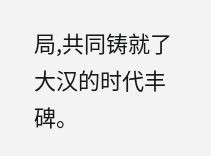局,共同铸就了大汉的时代丰碑。